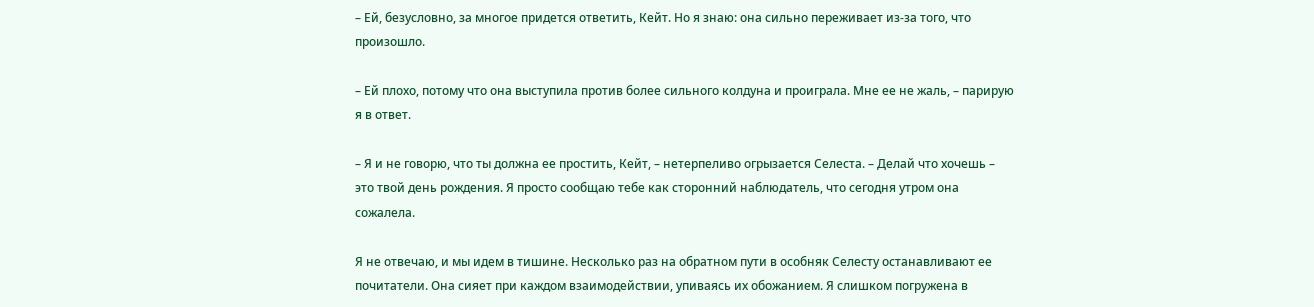– Ей, безусловно, за многое придется ответить, Кейт. Но я знаю: она сильно переживает из-за того, что произошло.

– Ей плохо, потому что она выступила против более сильного колдуна и проиграла. Мне ее не жаль, – парирую я в ответ.

– Я и не говорю, что ты должна ее простить, Кейт, – нетерпеливо огрызается Селеста. – Делай что хочешь – это твой день рождения. Я просто сообщаю тебе как сторонний наблюдатель, что сегодня утром она сожалела.

Я не отвечаю, и мы идем в тишине. Несколько раз на обратном пути в особняк Селесту останавливают ее почитатели. Она сияет при каждом взаимодействии, упиваясь их обожанием. Я слишком погружена в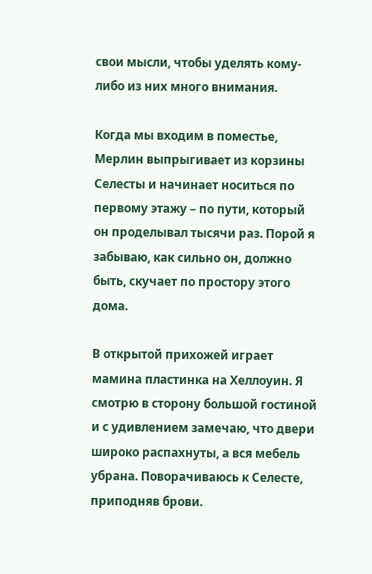свои мысли, чтобы уделять кому-либо из них много внимания.

Когда мы входим в поместье, Мерлин выпрыгивает из корзины Селесты и начинает носиться по первому этажу – по пути, который он проделывал тысячи раз. Порой я забываю, как сильно он, должно быть, скучает по простору этого дома.

В открытой прихожей играет мамина пластинка на Хеллоуин. Я смотрю в сторону большой гостиной и с удивлением замечаю, что двери широко распахнуты, а вся мебель убрана. Поворачиваюсь к Селесте, приподняв брови.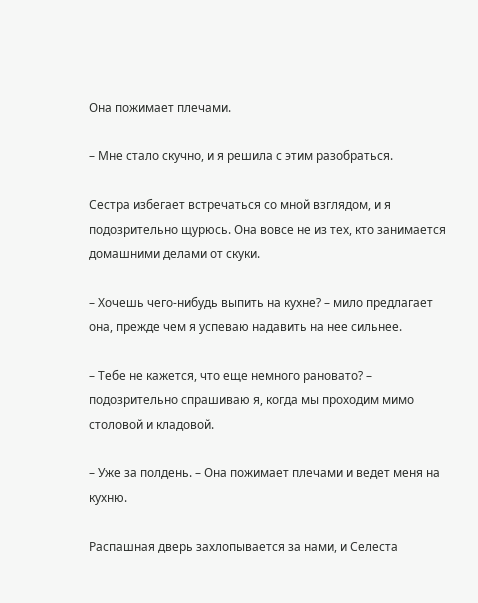Она пожимает плечами.

– Мне стало скучно, и я решила с этим разобраться.

Сестра избегает встречаться со мной взглядом, и я подозрительно щурюсь. Она вовсе не из тех, кто занимается домашними делами от скуки.

– Хочешь чего-нибудь выпить на кухне? – мило предлагает она, прежде чем я успеваю надавить на нее сильнее.

– Тебе не кажется, что еще немного рановато? – подозрительно спрашиваю я, когда мы проходим мимо столовой и кладовой.

– Уже за полдень. – Она пожимает плечами и ведет меня на кухню.

Распашная дверь захлопывается за нами, и Селеста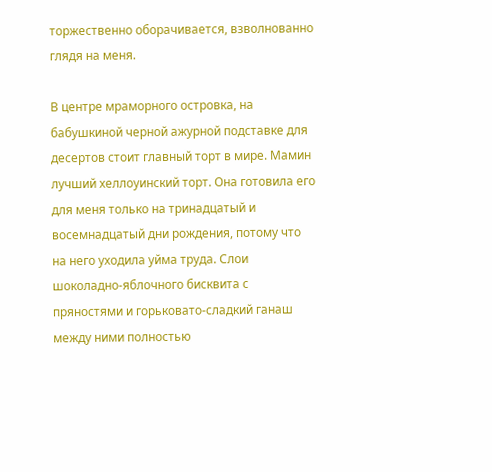торжественно оборачивается, взволнованно глядя на меня.

В центре мраморного островка, на бабушкиной черной ажурной подставке для десертов стоит главный торт в мире. Мамин лучший хеллоуинский торт. Она готовила его для меня только на тринадцатый и восемнадцатый дни рождения, потому что на него уходила уйма труда. Слои шоколадно-яблочного бисквита с пряностями и горьковато-сладкий ганаш между ними полностью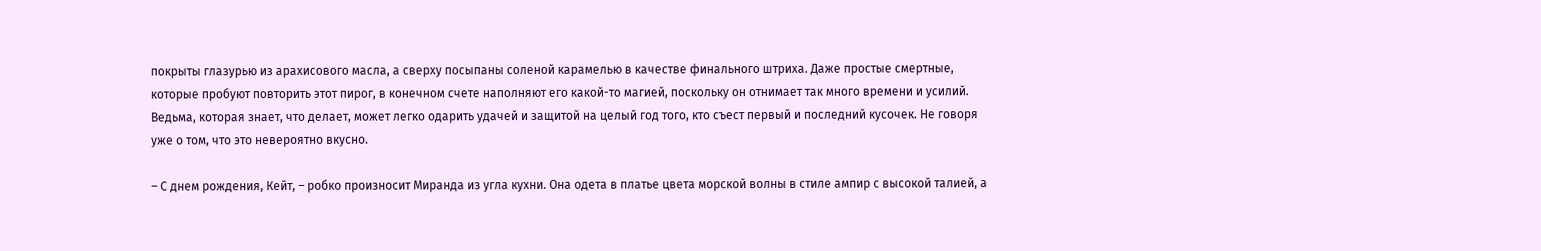покрыты глазурью из арахисового масла, а сверху посыпаны соленой карамелью в качестве финального штриха. Даже простые смертные, которые пробуют повторить этот пирог, в конечном счете наполняют его какой-то магией, поскольку он отнимает так много времени и усилий. Ведьма, которая знает, что делает, может легко одарить удачей и защитой на целый год того, кто съест первый и последний кусочек. Не говоря уже о том, что это невероятно вкусно.

– С днем рождения, Кейт, – робко произносит Миранда из угла кухни. Она одета в платье цвета морской волны в стиле ампир с высокой талией, а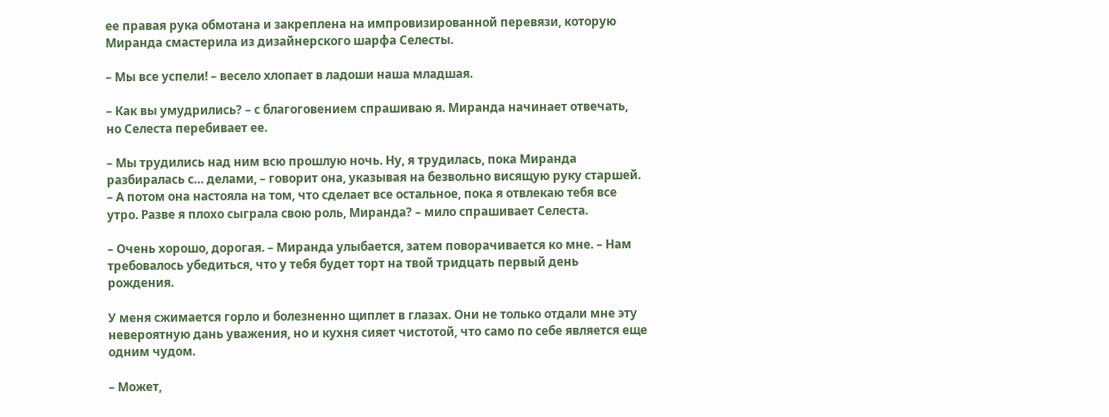ее правая рука обмотана и закреплена на импровизированной перевязи, которую Миранда смастерила из дизайнерского шарфа Селесты.

– Мы все успели! – весело хлопает в ладоши наша младшая.

– Как вы умудрились? – с благоговением спрашиваю я. Миранда начинает отвечать, но Селеста перебивает ее.

– Мы трудились над ним всю прошлую ночь. Ну, я трудилась, пока Миранда разбиралась с… делами, – говорит она, указывая на безвольно висящую руку старшей. – А потом она настояла на том, что сделает все остальное, пока я отвлекаю тебя все утро. Разве я плохо сыграла свою роль, Миранда? – мило спрашивает Селеста.

– Очень хорошо, дорогая. – Миранда улыбается, затем поворачивается ко мне. – Нам требовалось убедиться, что у тебя будет торт на твой тридцать первый день рождения.

У меня сжимается горло и болезненно щиплет в глазах. Они не только отдали мне эту невероятную дань уважения, но и кухня сияет чистотой, что само по себе является еще одним чудом.

– Может,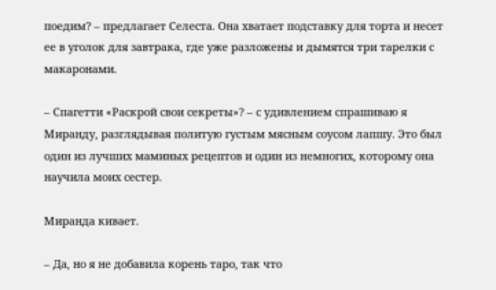поедим? – предлагает Селеста. Она хватает подставку для торта и несет ее в уголок для завтрака, где уже разложены и дымятся три тарелки с макаронами.

– Спагетти «Раскрой свои секреты»? – с удивлением спрашиваю я Миранду, разглядывая политую густым мясным соусом лапшу. Это был один из лучших маминых рецептов и один из немногих, которому она научила моих сестер.

Миранда кивает.

– Да, но я не добавила корень таро, так что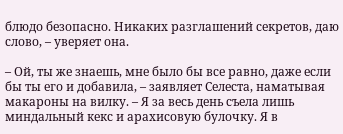блюдо безопасно. Никаких разглашений секретов, даю слово, – уверяет она.

– Ой, ты же знаешь, мне было бы все равно, даже если бы ты его и добавила, – заявляет Селеста, наматывая макароны на вилку. – Я за весь день съела лишь миндальный кекс и арахисовую булочку. Я в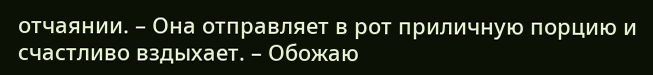отчаянии. – Она отправляет в рот приличную порцию и счастливо вздыхает. – Обожаю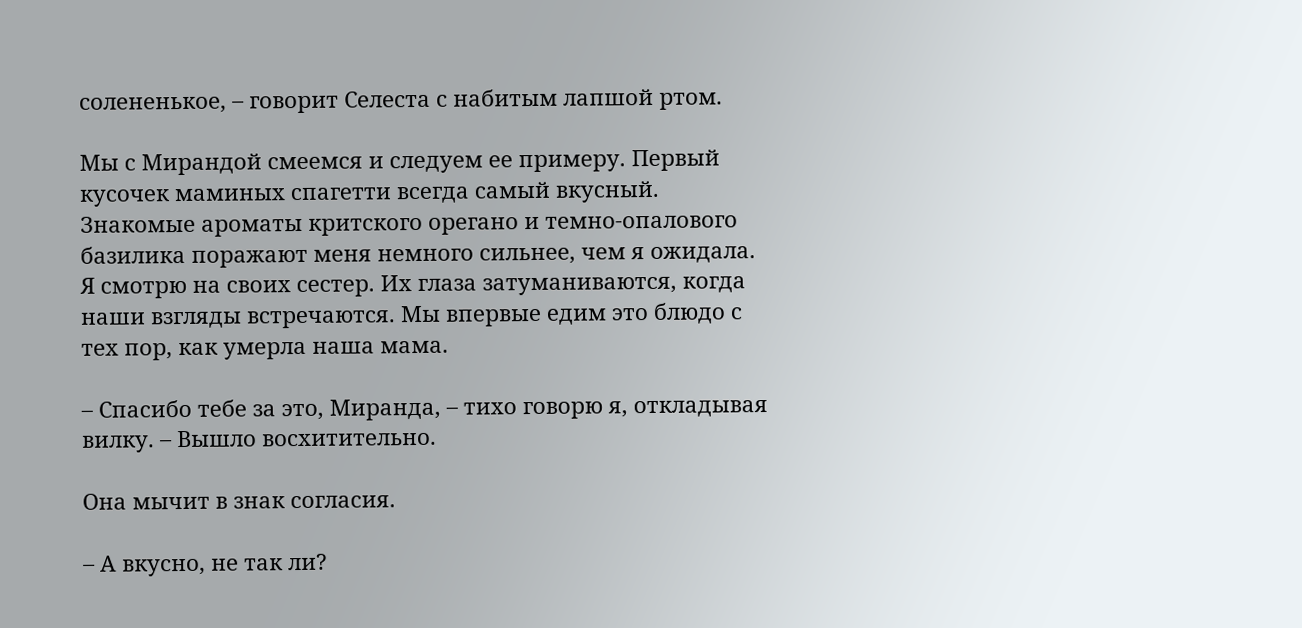солененькое, – говорит Селеста с набитым лапшой ртом.

Мы с Мирандой смеемся и следуем ее примеру. Первый кусочек маминых спагетти всегда самый вкусный. Знакомые ароматы критского орегано и темно-опалового базилика поражают меня немного сильнее, чем я ожидала. Я смотрю на своих сестер. Их глаза затуманиваются, когда наши взгляды встречаются. Мы впервые едим это блюдо с тех пор, как умерла наша мама.

– Спасибо тебе за это, Миранда, – тихо говорю я, откладывая вилку. – Вышло восхитительно.

Она мычит в знак согласия.

– А вкусно, не так ли?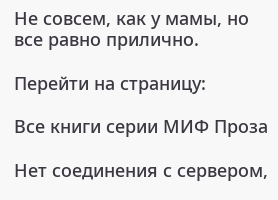Не совсем, как у мамы, но все равно прилично.

Перейти на страницу:

Все книги серии МИФ Проза

Нет соединения с сервером,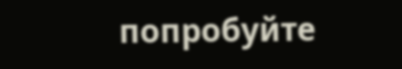попробуйте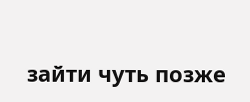зайти чуть позже